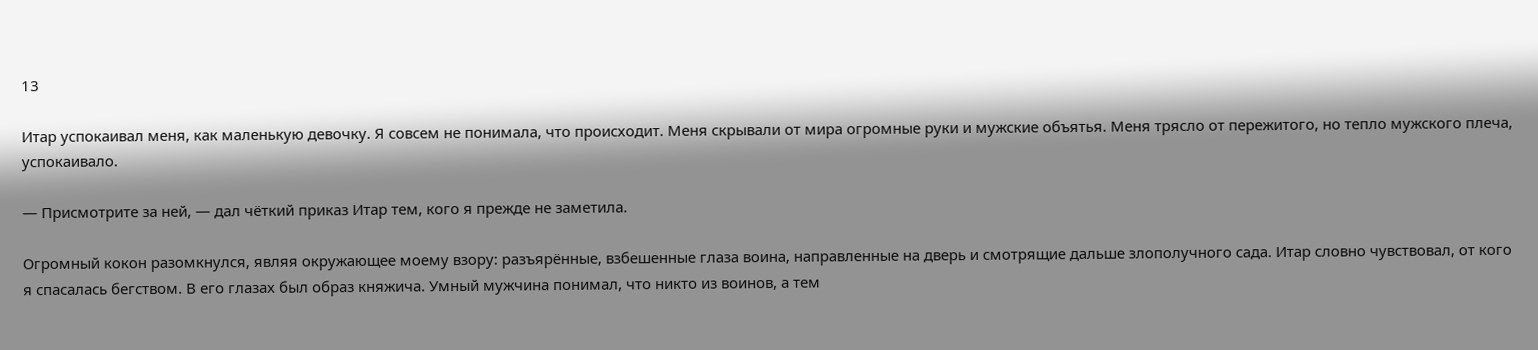13

Итар успокаивал меня, как маленькую девочку. Я совсем не понимала, что происходит. Меня скрывали от мира огромные руки и мужские объятья. Меня трясло от пережитого, но тепло мужского плеча, успокаивало.

— Присмотрите за ней, — дал чёткий приказ Итар тем, кого я прежде не заметила.

Огромный кокон разомкнулся, являя окружающее моему взору: разъярённые, взбешенные глаза воина, направленные на дверь и смотрящие дальше злополучного сада. Итар словно чувствовал, от кого я спасалась бегством. В его глазах был образ княжича. Умный мужчина понимал, что никто из воинов, а тем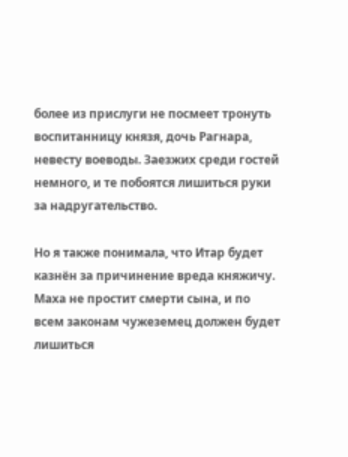более из прислуги не посмеет тронуть воспитанницу князя, дочь Рагнара, невесту воеводы. Заезжих среди гостей немного, и те побоятся лишиться руки за надругательство.

Но я также понимала, что Итар будет казнён за причинение вреда княжичу. Маха не простит смерти сына, и по всем законам чужеземец должен будет лишиться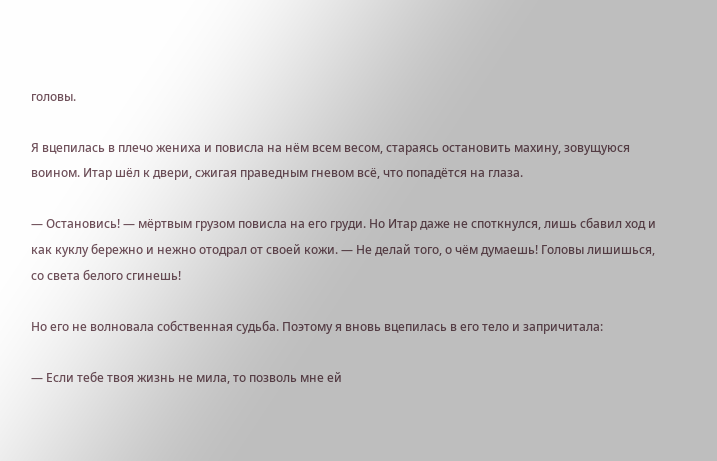головы.

Я вцепилась в плечо жениха и повисла на нём всем весом, стараясь остановить махину, зовущуюся воином. Итар шёл к двери, сжигая праведным гневом всё, что попадётся на глаза.

— Остановись! — мёртвым грузом повисла на его груди. Но Итар даже не споткнулся, лишь сбавил ход и как куклу бережно и нежно отодрал от своей кожи. — Не делай того, о чём думаешь! Головы лишишься, со света белого сгинешь!

Но его не волновала собственная судьба. Поэтому я вновь вцепилась в его тело и запричитала:

— Если тебе твоя жизнь не мила, то позволь мне ей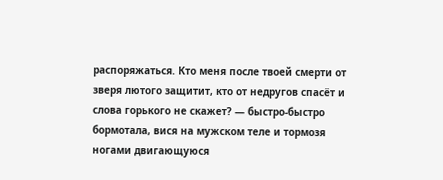распоряжаться. Кто меня после твоей смерти от зверя лютого защитит, кто от недругов спасёт и слова горького не скажет? — быстро-быстро бормотала, вися на мужском теле и тормозя ногами двигающуюся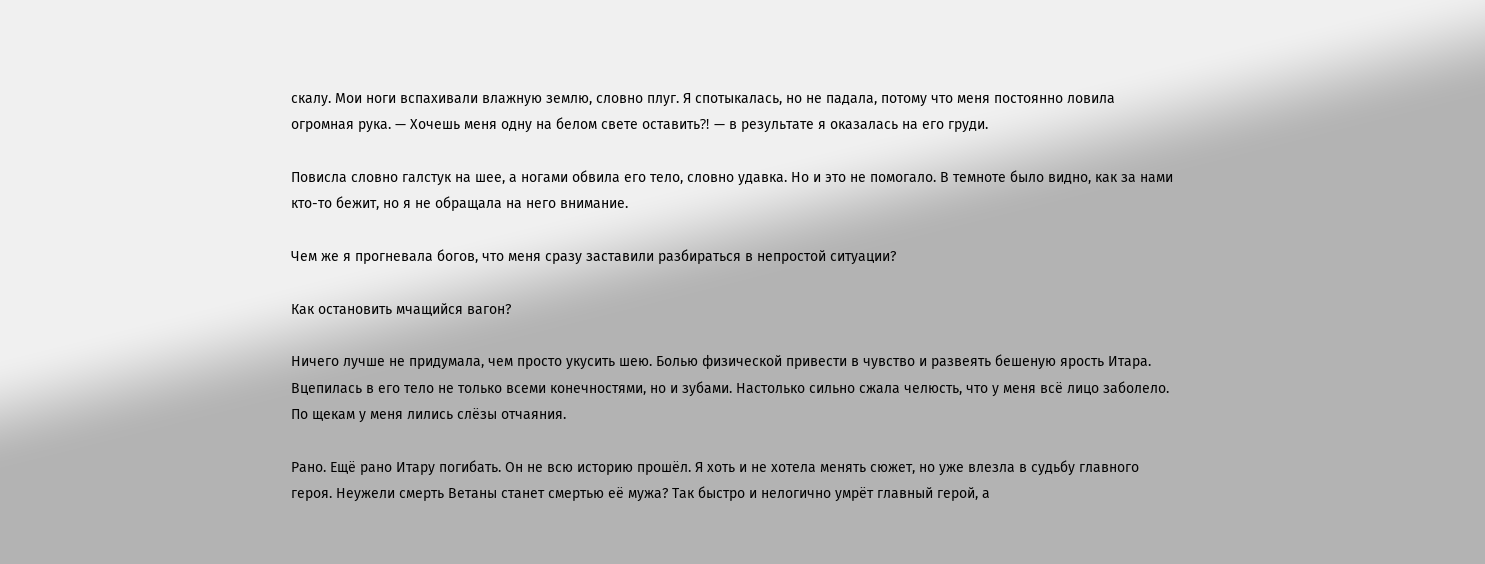скалу. Мои ноги вспахивали влажную землю, словно плуг. Я спотыкалась, но не падала, потому что меня постоянно ловила огромная рука. — Хочешь меня одну на белом свете оставить⁈ — в результате я оказалась на его груди.

Повисла словно галстук на шее, а ногами обвила его тело, словно удавка. Но и это не помогало. В темноте было видно, как за нами кто-то бежит, но я не обращала на него внимание.

Чем же я прогневала богов, что меня сразу заставили разбираться в непростой ситуации?

Как остановить мчащийся вагон?

Ничего лучше не придумала, чем просто укусить шею. Болью физической привести в чувство и развеять бешеную ярость Итара. Вцепилась в его тело не только всеми конечностями, но и зубами. Настолько сильно сжала челюсть, что у меня всё лицо заболело. По щекам у меня лились слёзы отчаяния.

Рано. Ещё рано Итару погибать. Он не всю историю прошёл. Я хоть и не хотела менять сюжет, но уже влезла в судьбу главного героя. Неужели смерть Ветаны станет смертью её мужа? Так быстро и нелогично умрёт главный герой, а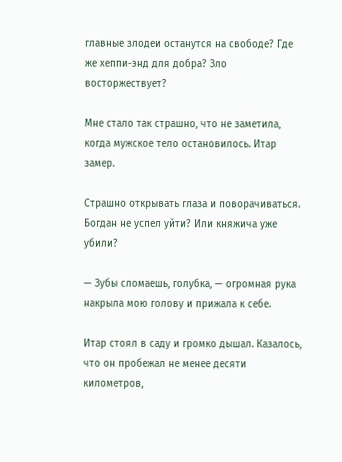главные злодеи останутся на свободе? Где же хеппи-энд для добра? Зло восторжествует?

Мне стало так страшно, что не заметила, когда мужское тело остановилось. Итар замер.

Страшно открывать глаза и поворачиваться. Богдан не успел уйти? Или княжича уже убили?

— Зубы сломаешь, голубка, — огромная рука накрыла мою голову и прижала к себе.

Итар стоял в саду и громко дышал. Казалось, что он пробежал не менее десяти километров,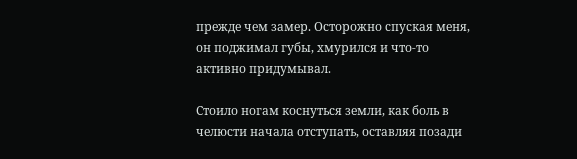прежде чем замер. Осторожно спуская меня, он поджимал губы, хмурился и что-то активно придумывал.

Стоило ногам коснуться земли, как боль в челюсти начала отступать, оставляя позади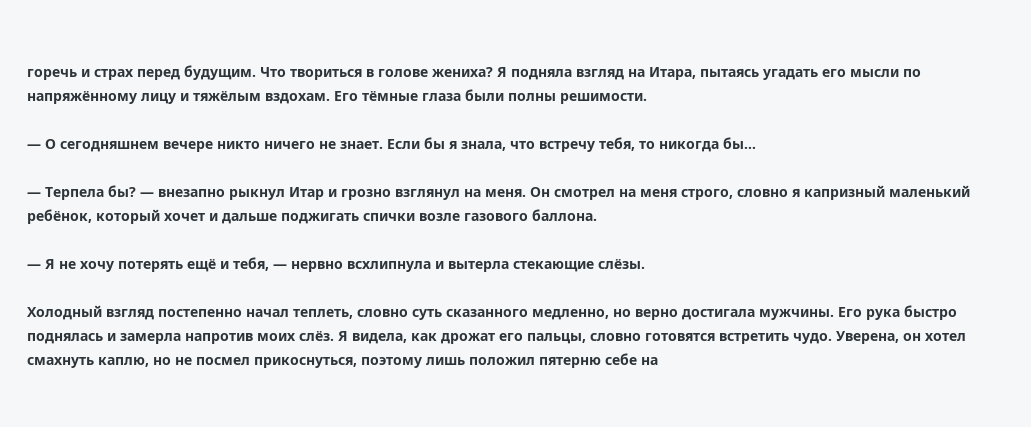горечь и страх перед будущим. Что твориться в голове жениха? Я подняла взгляд на Итара, пытаясь угадать его мысли по напряжённому лицу и тяжёлым вздохам. Его тёмные глаза были полны решимости.

— О сегодняшнем вечере никто ничего не знает. Если бы я знала, что встречу тебя, то никогда бы…

— Терпела бы? — внезапно рыкнул Итар и грозно взглянул на меня. Он смотрел на меня строго, словно я капризный маленький ребёнок, который хочет и дальше поджигать спички возле газового баллона.

— Я не хочу потерять ещё и тебя, — нервно всхлипнула и вытерла стекающие слёзы.

Холодный взгляд постепенно начал теплеть, словно суть сказанного медленно, но верно достигала мужчины. Его рука быстро поднялась и замерла напротив моих слёз. Я видела, как дрожат его пальцы, словно готовятся встретить чудо. Уверена, он хотел смахнуть каплю, но не посмел прикоснуться, поэтому лишь положил пятерню себе на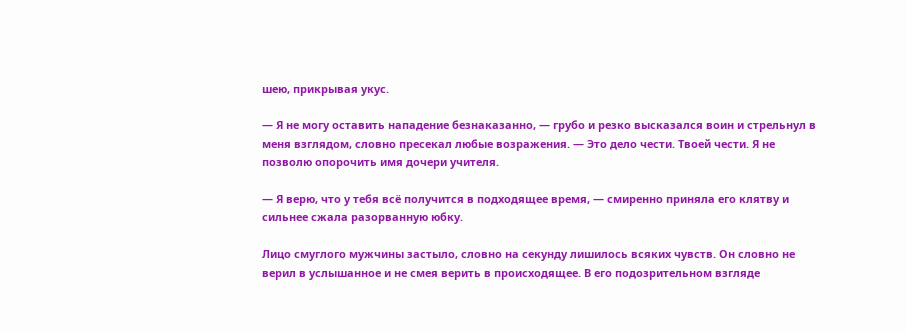шею, прикрывая укус.

— Я не могу оставить нападение безнаказанно, — грубо и резко высказался воин и стрельнул в меня взглядом, словно пресекал любые возражения. — Это дело чести. Твоей чести. Я не позволю опорочить имя дочери учителя.

— Я верю, что у тебя всё получится в подходящее время, — смиренно приняла его клятву и сильнее сжала разорванную юбку.

Лицо смуглого мужчины застыло, словно на секунду лишилось всяких чувств. Он словно не верил в услышанное и не смея верить в происходящее. В его подозрительном взгляде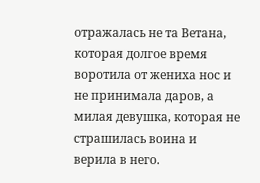отражалась не та Ветана, которая долгое время воротила от жениха нос и не принимала даров, а милая девушка, которая не страшилась воина и верила в него.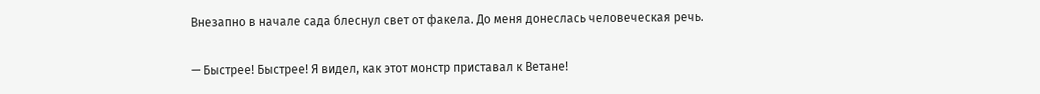Внезапно в начале сада блеснул свет от факела. До меня донеслась человеческая речь.

— Быстрее! Быстрее! Я видел, как этот монстр приставал к Ветане!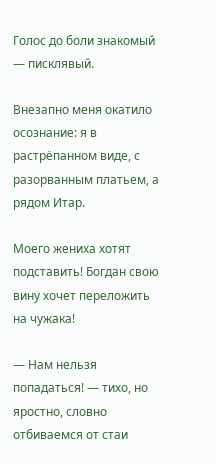Голос до боли знакомый — писклявый.

Внезапно меня окатило осознание: я в растрёпанном виде, с разорванным платьем, а рядом Итар.

Моего жениха хотят подставить! Богдан свою вину хочет переложить на чужака!

— Нам нельзя попадаться! — тихо, но яростно, словно отбиваемся от стаи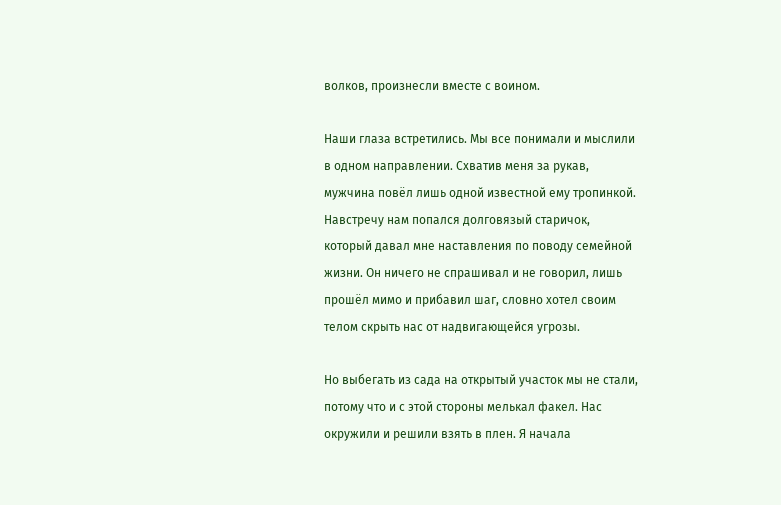волков, произнесли вместе с воином.

Наши глаза встретились. Мы все понимали и мыслили в одном направлении. Схватив меня за рукав, мужчина повёл лишь одной известной ему тропинкой. Навстречу нам попался долговязый старичок, который давал мне наставления по поводу семейной жизни. Он ничего не спрашивал и не говорил, лишь прошёл мимо и прибавил шаг, словно хотел своим телом скрыть нас от надвигающейся угрозы.

Но выбегать из сада на открытый участок мы не стали, потому что и с этой стороны мелькал факел. Нас окружили и решили взять в плен. Я начала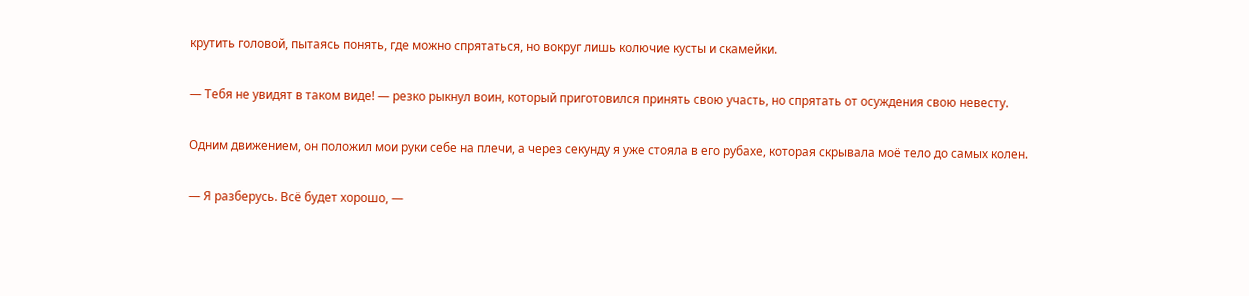крутить головой, пытаясь понять, где можно спрятаться, но вокруг лишь колючие кусты и скамейки.

— Тебя не увидят в таком виде! — резко рыкнул воин, который приготовился принять свою участь, но спрятать от осуждения свою невесту.

Одним движением, он положил мои руки себе на плечи, а через секунду я уже стояла в его рубахе, которая скрывала моё тело до самых колен.

— Я разберусь. Всё будет хорошо, —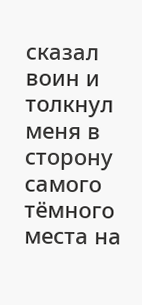сказал воин и толкнул меня в сторону самого тёмного места на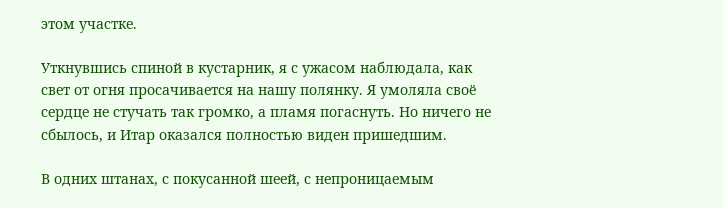этом участке.

Уткнувшись спиной в кустарник, я с ужасом наблюдала, как свет от огня просачивается на нашу полянку. Я умоляла своё сердце не стучать так громко, а пламя погаснуть. Но ничего не сбылось, и Итар оказался полностью виден пришедшим.

В одних штанах, с покусанной шеей, с непроницаемым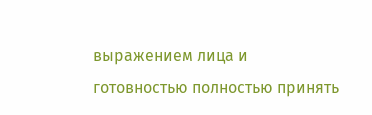выражением лица и готовностью полностью принять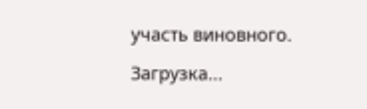участь виновного.

Загрузка...